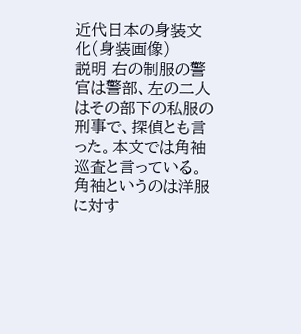近代日本の身装文化(身装画像)
説明 右の制服の警官は警部、左の二人はその部下の私服の刑事で、探偵とも言った。本文では角袖巡査と言っている。角袖というのは洋服に対す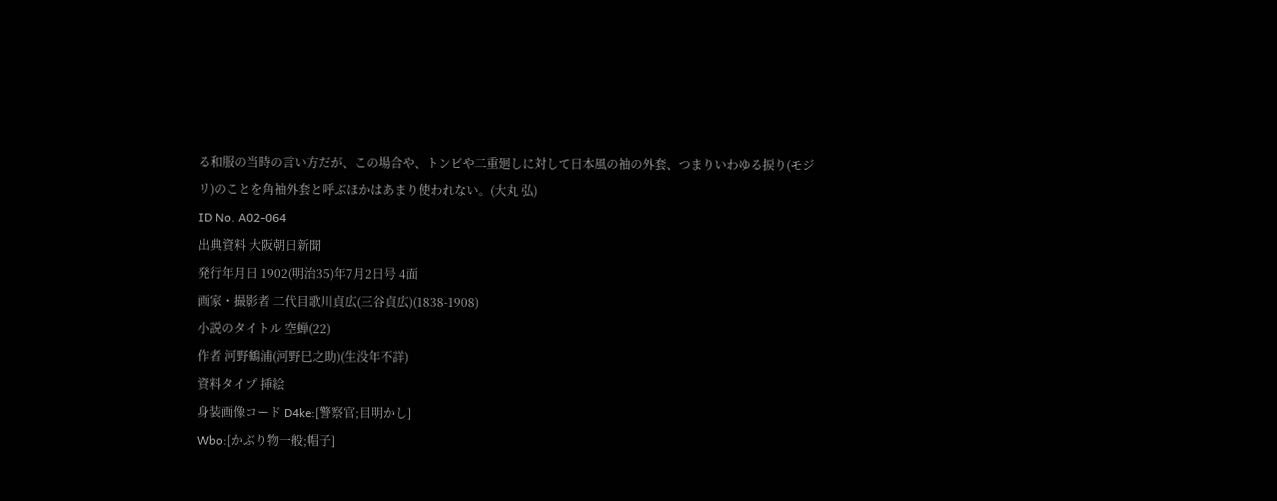る和服の当時の言い方だが、この場合や、トンビや二重廻しに対して日本風の袖の外套、つまりいわゆる捩り(モジリ)のことを角袖外套と呼ぶほかはあまり使われない。(大丸 弘)
ID No. A02-064
出典資料 大阪朝日新聞
発行年月日 1902(明治35)年7月2日号 4面
画家・撮影者 二代目歌川貞広(三谷貞広)(1838-1908)
小説のタイトル 空蝉(22)
作者 河野鶴浦(河野巳之助)(生没年不詳)
資料タイプ 挿絵
身装画像コード D4ke:[警察官;目明かし]
Wbo:[かぶり物一般;帽子]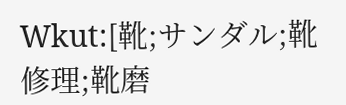Wkut:[靴;サンダル;靴修理;靴磨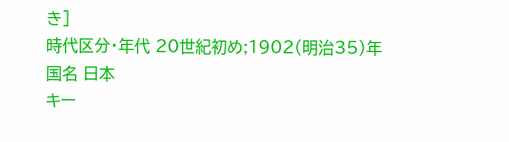き]
時代区分・年代 20世紀初め;1902(明治35)年
国名 日本
キー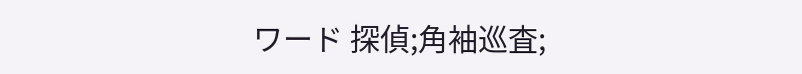ワード 探偵;角袖巡査;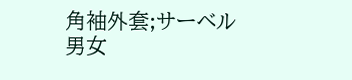角袖外套;サーベル
男女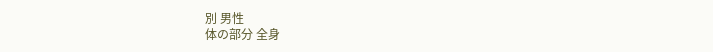別 男性
体の部分 全身